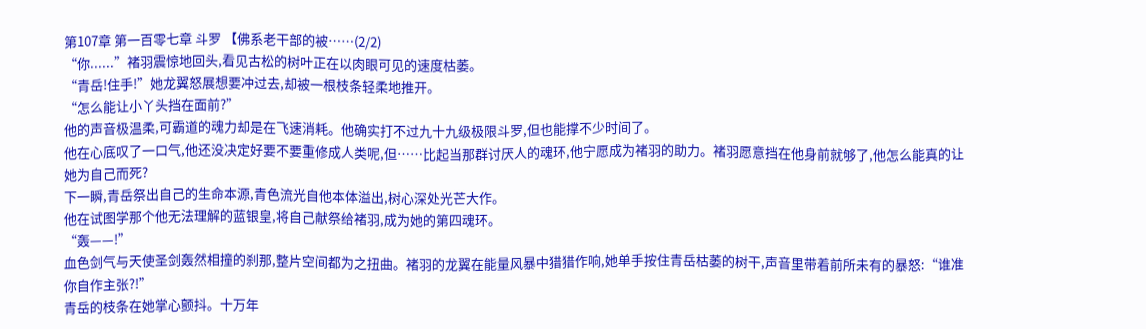第107章 第一百零七章 斗罗 【佛系老干部的被……(2/2)
“你......”褚羽震惊地回头,看见古松的树叶正在以肉眼可见的速度枯萎。
“青岳!住手!”她龙翼怒展想要冲过去,却被一根枝条轻柔地推开。
“怎么能让小丫头挡在面前?”
他的声音极温柔,可霸道的魂力却是在飞速消耗。他确实打不过九十九级极限斗罗,但也能撑不少时间了。
他在心底叹了一口气,他还没决定好要不要重修成人类呢,但……比起当那群讨厌人的魂环,他宁愿成为褚羽的助力。褚羽愿意挡在他身前就够了,他怎么能真的让她为自己而死?
下一瞬,青岳祭出自己的生命本源,青色流光自他本体溢出,树心深处光芒大作。
他在试图学那个他无法理解的蓝银皇,将自己献祭给褚羽,成为她的第四魂环。
“轰——!”
血色剑气与天使圣剑轰然相撞的刹那,整片空间都为之扭曲。褚羽的龙翼在能量风暴中猎猎作响,她单手按住青岳枯萎的树干,声音里带着前所未有的暴怒:“谁准你自作主张?!”
青岳的枝条在她掌心颤抖。十万年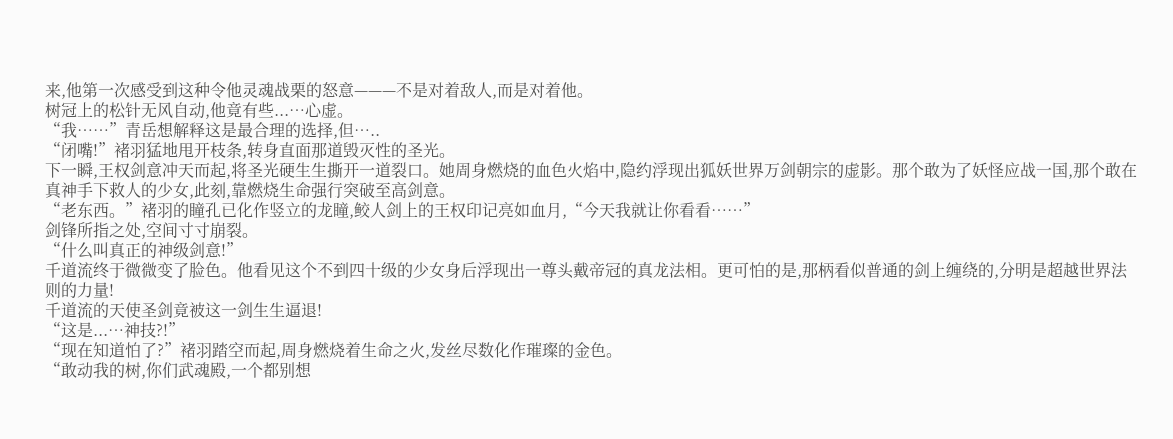来,他第一次感受到这种令他灵魂战栗的怒意———不是对着敌人,而是对着他。
树冠上的松针无风自动,他竟有些...…心虚。
“我……”青岳想解释这是最合理的选择,但…..
“闭嘴!”褚羽猛地甩开枝条,转身直面那道毁灭性的圣光。
下一瞬,王权剑意冲天而起,将圣光硬生生撕开一道裂口。她周身燃烧的血色火焰中,隐约浮现出狐妖世界万剑朝宗的虚影。那个敢为了妖怪应战一国,那个敢在真神手下救人的少女,此刻,靠燃烧生命强行突破至高剑意。
“老东西。”褚羽的瞳孔已化作竖立的龙瞳,鲛人剑上的王权印记亮如血月,“今天我就让你看看……”
剑锋所指之处,空间寸寸崩裂。
“什么叫真正的神级剑意!”
千道流终于微微变了脸色。他看见这个不到四十级的少女身后浮现出一尊头戴帝冠的真龙法相。更可怕的是,那柄看似普通的剑上缠绕的,分明是超越世界法则的力量!
千道流的天使圣剑竟被这一剑生生逼退!
“这是...…神技?!”
“现在知道怕了?”褚羽踏空而起,周身燃烧着生命之火,发丝尽数化作璀璨的金色。
“敢动我的树,你们武魂殿,一个都别想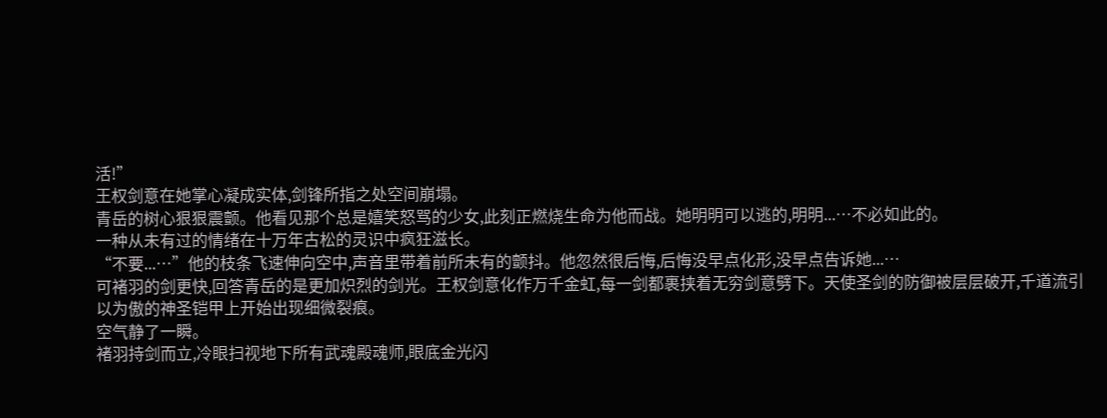活!”
王权剑意在她掌心凝成实体,剑锋所指之处空间崩塌。
青岳的树心狠狠震颤。他看见那个总是嬉笑怒骂的少女,此刻正燃烧生命为他而战。她明明可以逃的,明明...…不必如此的。
一种从未有过的情绪在十万年古松的灵识中疯狂滋长。
“不要...…”他的枝条飞速伸向空中,声音里带着前所未有的颤抖。他忽然很后悔,后悔没早点化形,没早点告诉她...…
可褚羽的剑更快,回答青岳的是更加炽烈的剑光。王权剑意化作万千金虹,每一剑都裹挟着无穷剑意劈下。天使圣剑的防御被层层破开,千道流引以为傲的神圣铠甲上开始出现细微裂痕。
空气静了一瞬。
褚羽持剑而立,冷眼扫视地下所有武魂殿魂师,眼底金光闪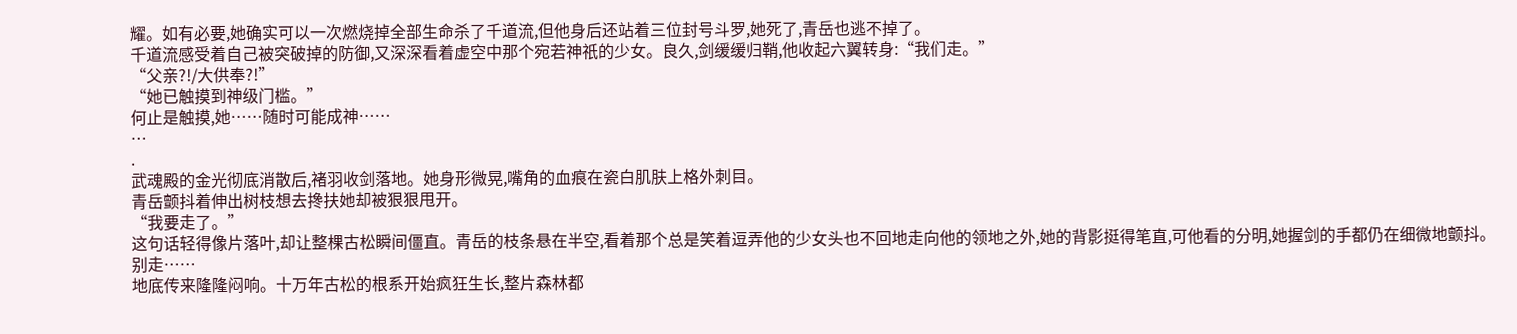耀。如有必要,她确实可以一次燃烧掉全部生命杀了千道流,但他身后还站着三位封号斗罗,她死了,青岳也逃不掉了。
千道流感受着自己被突破掉的防御,又深深看着虚空中那个宛若神祇的少女。良久,剑缓缓归鞘,他收起六翼转身:“我们走。”
“父亲?!/大供奉?!”
“她已触摸到神级门槛。”
何止是触摸,她……随时可能成神……
…
.
武魂殿的金光彻底消散后,褚羽收剑落地。她身形微晃,嘴角的血痕在瓷白肌肤上格外刺目。
青岳颤抖着伸出树枝想去搀扶她却被狠狠甩开。
“我要走了。”
这句话轻得像片落叶,却让整棵古松瞬间僵直。青岳的枝条悬在半空,看着那个总是笑着逗弄他的少女头也不回地走向他的领地之外,她的背影挺得笔直,可他看的分明,她握剑的手都仍在细微地颤抖。
别走……
地底传来隆隆闷响。十万年古松的根系开始疯狂生长,整片森林都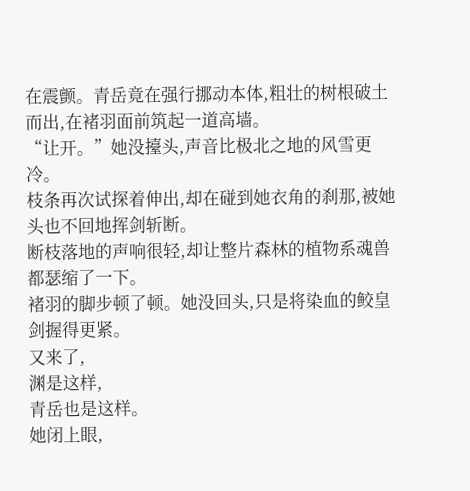在震颤。青岳竟在强行挪动本体,粗壮的树根破土而出,在褚羽面前筑起一道高墙。
“让开。”她没擡头,声音比极北之地的风雪更冷。
枝条再次试探着伸出,却在碰到她衣角的刹那,被她头也不回地挥剑斩断。
断枝落地的声响很轻,却让整片森林的植物系魂兽都瑟缩了一下。
褚羽的脚步顿了顿。她没回头,只是将染血的鲛皇剑握得更紧。
又来了,
渊是这样,
青岳也是这样。
她闭上眼,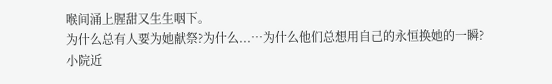喉间涌上腥甜又生生咽下。
为什么总有人要为她献祭?为什么...…为什么他们总想用自己的永恒换她的一瞬?
小院近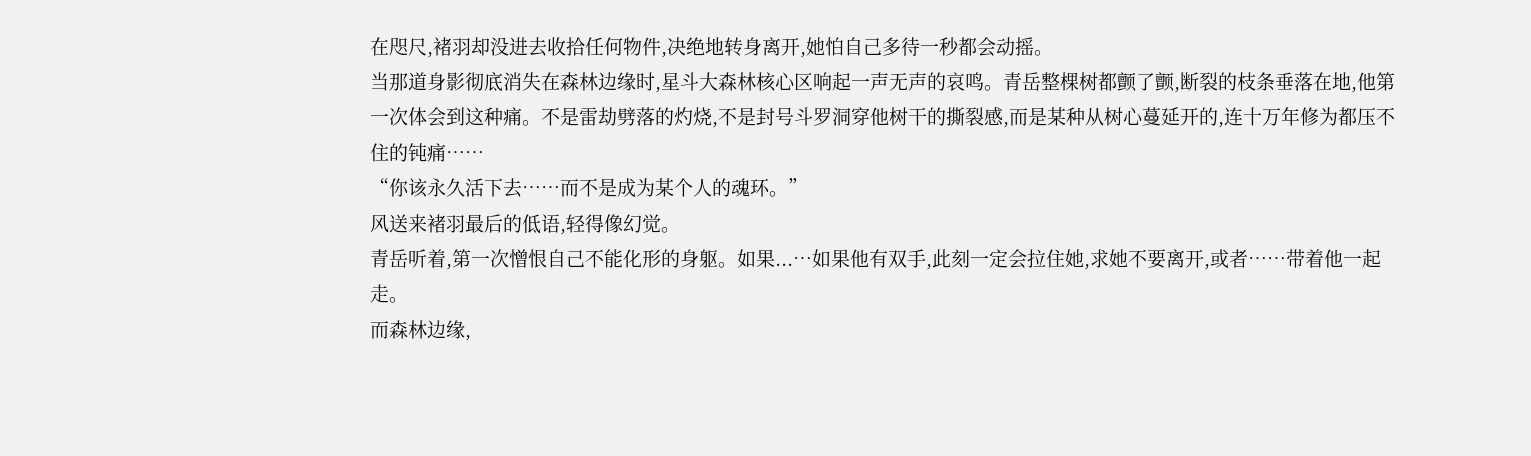在咫尺,褚羽却没进去收拾任何物件,决绝地转身离开,她怕自己多待一秒都会动摇。
当那道身影彻底消失在森林边缘时,星斗大森林核心区响起一声无声的哀鸣。青岳整棵树都颤了颤,断裂的枝条垂落在地,他第一次体会到这种痛。不是雷劫劈落的灼烧,不是封号斗罗洞穿他树干的撕裂感,而是某种从树心蔓延开的,连十万年修为都压不住的钝痛……
“你该永久活下去……而不是成为某个人的魂环。”
风送来褚羽最后的低语,轻得像幻觉。
青岳听着,第一次憎恨自己不能化形的身躯。如果...…如果他有双手,此刻一定会拉住她,求她不要离开,或者……带着他一起走。
而森林边缘,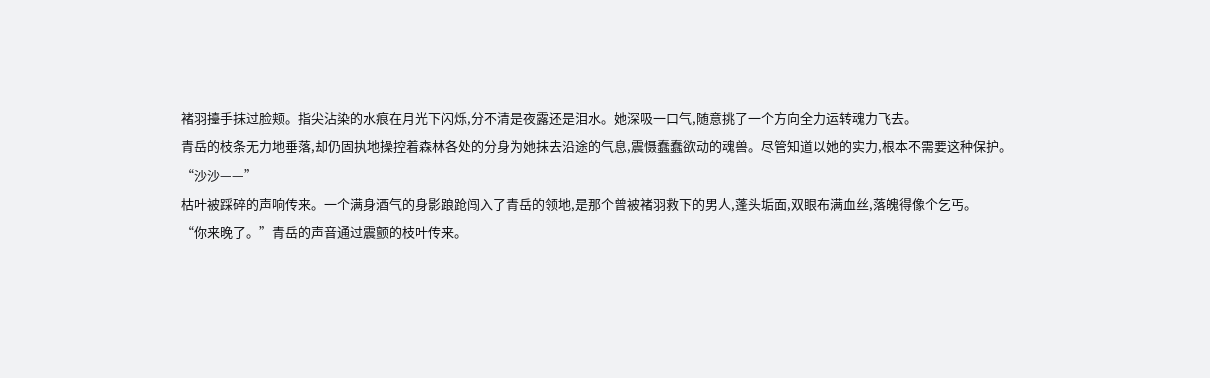褚羽擡手抹过脸颊。指尖沾染的水痕在月光下闪烁,分不清是夜露还是泪水。她深吸一口气,随意挑了一个方向全力运转魂力飞去。
青岳的枝条无力地垂落,却仍固执地操控着森林各处的分身为她抹去沿途的气息,震慑蠢蠢欲动的魂兽。尽管知道以她的实力,根本不需要这种保护。
“沙沙——”
枯叶被踩碎的声响传来。一个满身酒气的身影踉跄闯入了青岳的领地,是那个曾被褚羽救下的男人,蓬头垢面,双眼布满血丝,落魄得像个乞丐。
“你来晚了。”青岳的声音通过震颤的枝叶传来。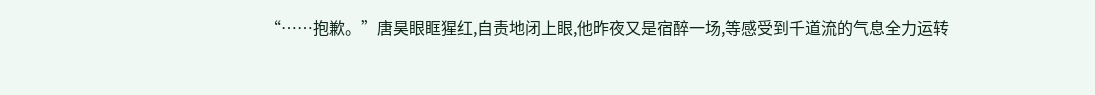“……抱歉。”唐昊眼眶猩红,自责地闭上眼,他昨夜又是宿醉一场,等感受到千道流的气息全力运转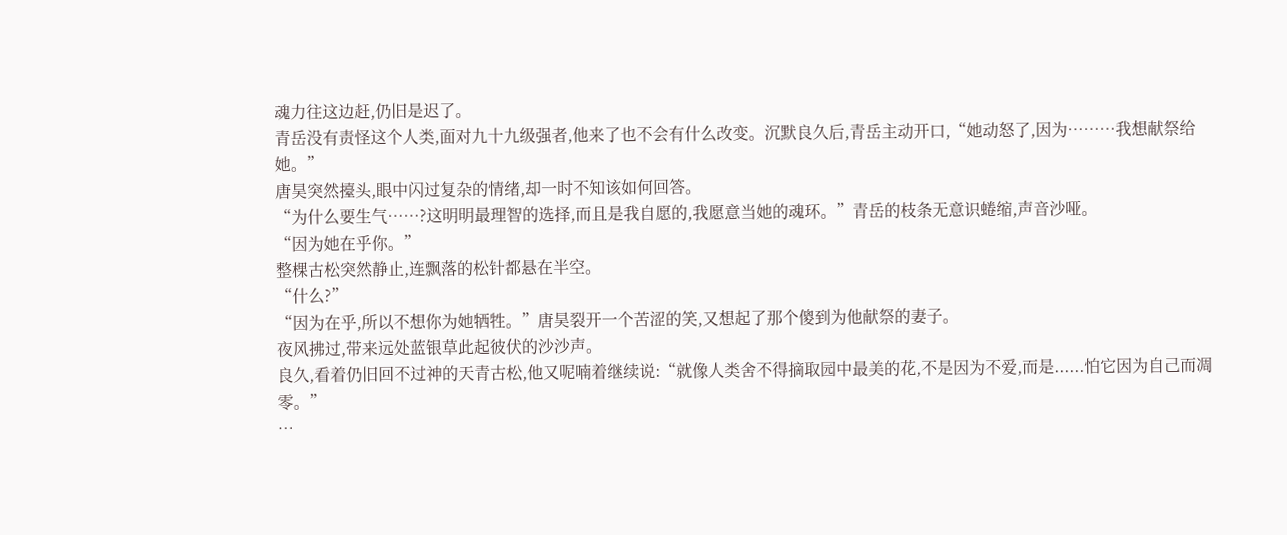魂力往这边赶,仍旧是迟了。
青岳没有责怪这个人类,面对九十九级强者,他来了也不会有什么改变。沉默良久后,青岳主动开口,“她动怒了,因为………我想献祭给她。”
唐昊突然擡头,眼中闪过复杂的情绪,却一时不知该如何回答。
“为什么要生气……?这明明最理智的选择,而且是我自愿的,我愿意当她的魂环。”青岳的枝条无意识蜷缩,声音沙哑。
“因为她在乎你。”
整棵古松突然静止,连飘落的松针都悬在半空。
“什么?”
“因为在乎,所以不想你为她牺牲。”唐昊裂开一个苦涩的笑,又想起了那个傻到为他献祭的妻子。
夜风拂过,带来远处蓝银草此起彼伏的沙沙声。
良久,看着仍旧回不过神的天青古松,他又呢喃着继续说:“就像人类舍不得摘取园中最美的花,不是因为不爱,而是......怕它因为自己而凋零。”
…